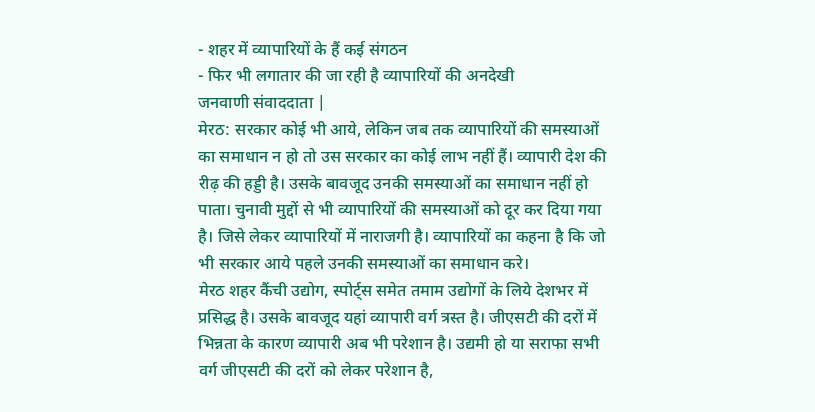- शहर में व्यापारियों के हैं कई संगठन
- फिर भी लगातार की जा रही है व्यापारियों की अनदेखी
जनवाणी संवाददाता |
मेरठ: सरकार कोई भी आये, लेकिन जब तक व्यापारियों की समस्याओं का समाधान न हो तो उस सरकार का कोई लाभ नहीं हैं। व्यापारी देश की रीढ़ की हड्डी है। उसके बावजूद उनकी समस्याओं का समाधान नहीं हो पाता। चुनावी मुद्दों से भी व्यापारियों की समस्याओं को दूर कर दिया गया है। जिसे लेकर व्यापारियों में नाराजगी है। व्यापारियों का कहना है कि जो भी सरकार आये पहले उनकी समस्याओं का समाधान करे।
मेरठ शहर कैंची उद्योग, स्पोर्ट्स समेत तमाम उद्योगों के लिये देशभर में प्रसिद्ध है। उसके बावजूद यहां व्यापारी वर्ग त्रस्त है। जीएसटी की दरों में भिन्नता के कारण व्यापारी अब भी परेशान है। उद्यमी हो या सराफा सभी वर्ग जीएसटी की दरों को लेकर परेशान है,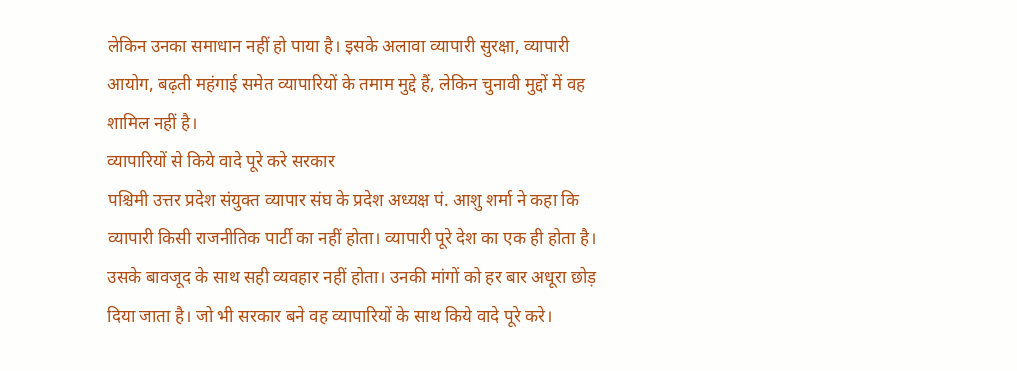लेकिन उनका समाधान नहीं हो पाया है। इसके अलावा व्यापारी सुरक्षा, व्यापारी आयोग, बढ़ती महंगाई समेत व्यापारियों के तमाम मुद्दे हैं, लेकिन चुनावी मुद्दों में वह शामिल नहीं है।
व्यापारियों से किये वादे पूरे करे सरकार
पश्चिमी उत्तर प्रदेश संयुक्त व्यापार संघ के प्रदेश अध्यक्ष पं. आशु शर्मा ने कहा कि व्यापारी किसी राजनीतिक पार्टी का नहीं होता। व्यापारी पूरे देश का एक ही होता है। उसके बावजूद के साथ सही व्यवहार नहीं होता। उनकी मांगों को हर बार अधूरा छोड़ दिया जाता है। जो भी सरकार बने वह व्यापारियों के साथ किये वादे पूरे करे।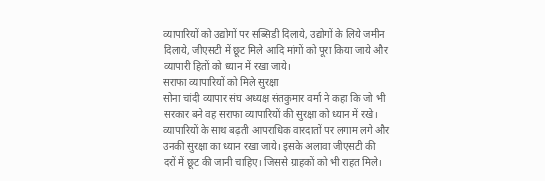व्यापारियों को उद्योगों पर सब्सिडी दिलाये, उद्योगों के लिये जमीन दिलाये, जीएसटी में छूट मिले आदि मांगों को पूरा किया जाये और व्यापारी हितों को ध्यान में रखा जाये।
सराफा व्यापारियों को मिले सुरक्षा
सोना चांदी व्यापार संघ अध्यक्ष संतकुमार वर्मा ने कहा कि जो भी सरकार बने वह सराफा व्यापारियों की सुरक्षा को ध्यान में रखे। व्यापारियों के साथ बढ़ती आपराधिक वारदातों पर लगाम लगे और उनकी सुरक्षा का ध्यान रखा जाये। इसके अलावा जीएसटी की दरों में छूट की जानी चाहिए। जिससे ग्राहकों को भी राहत मिले।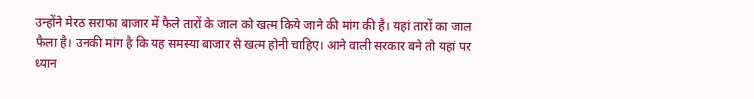उन्होंने मेरठ सराफा बाजार में फैले तारों के जाल को खत्म किये जाने की मांग की है। यहां तारों का जाल फैला है। उनकी मांग है कि यह समस्या बाजार से खत्म होनी चाहिए। आने वाली सरकार बने तो यहां पर ध्यान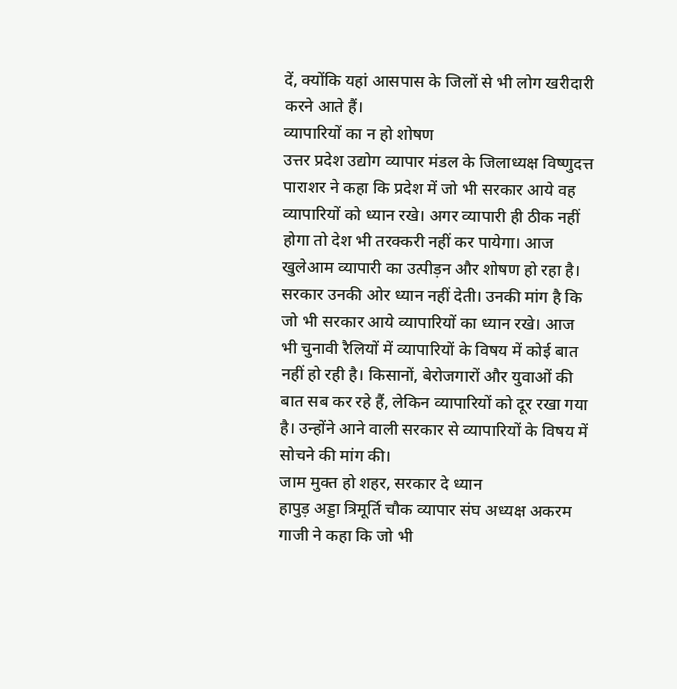दें, क्योंकि यहां आसपास के जिलों से भी लोग खरीदारी करने आते हैं।
व्यापारियों का न हो शोषण
उत्तर प्रदेश उद्योग व्यापार मंडल के जिलाध्यक्ष विष्णुदत्त पाराशर ने कहा कि प्रदेश में जो भी सरकार आये वह व्यापारियों को ध्यान रखे। अगर व्यापारी ही ठीक नहीं होगा तो देश भी तरक्करी नहीं कर पायेगा। आज खुलेआम व्यापारी का उत्पीड़न और शोषण हो रहा है। सरकार उनकी ओर ध्यान नहीं देती। उनकी मांग है कि जो भी सरकार आये व्यापारियों का ध्यान रखे। आज भी चुनावी रैलियों में व्यापारियों के विषय में कोई बात नहीं हो रही है। किसानों, बेरोजगारों और युवाओं की बात सब कर रहे हैं, लेकिन व्यापारियों को दूर रखा गया है। उन्होंने आने वाली सरकार से व्यापारियों के विषय में सोचने की मांग की।
जाम मुक्त हो शहर, सरकार दे ध्यान
हापुड़ अड्डा त्रिमूर्ति चौक व्यापार संघ अध्यक्ष अकरम गाजी ने कहा कि जो भी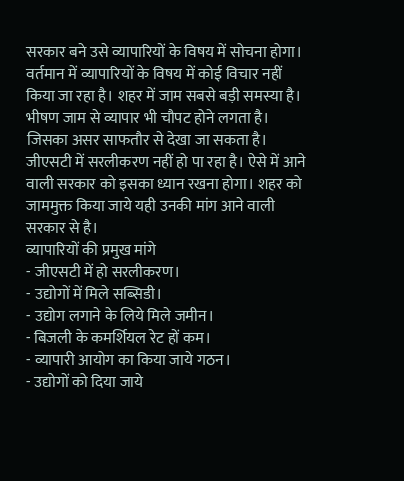सरकार बने उसे व्यापारियों के विषय में सोचना होगा। वर्तमान में व्यापारियों के विषय में कोई विचार नहीं किया जा रहा है। शहर में जाम सबसे बड़ी समस्या है। भीषण जाम से व्यापार भी चौपट होने लगता है। जिसका असर साफतौर से देखा जा सकता है। जीएसटी में सरलीकरण नहीं हो पा रहा है। ऐसे में आने वाली सरकार को इसका ध्यान रखना होगा। शहर को जाममुक्त किया जाये यही उनकी मांग आने वाली सरकार से है।
व्यापारियों की प्रमुख मांगे
- जीएसटी में हो सरलीकरण।
- उद्योगों में मिले सब्सिडी।
- उद्योग लगाने के लिये मिले जमीन।
- बिजली के कमर्शियल रेट हों कम।
- व्यापारी आयोग का किया जाये गठन।
- उद्योगों को दिया जाये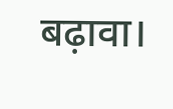बढ़ावा।